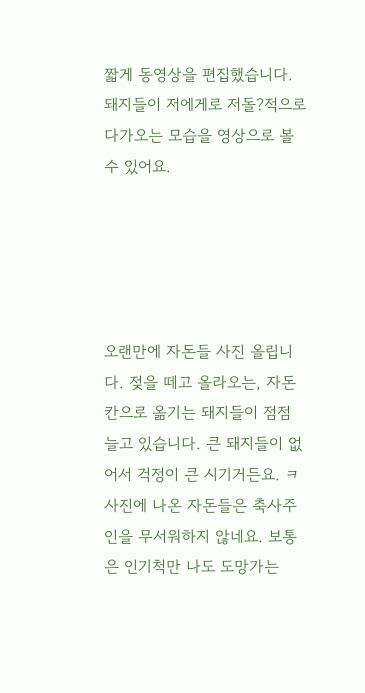짧게 동영상을 편집했습니다. 돼지들이 저에게로 저돌?적으로 다가오는 모습을 영상으로 볼 수 있어요.





오랜만에 자돈들 사진 올립니다. 젖을 떼고 올라오는, 자돈칸으로 옮기는 돼지들이 점점 늘고 있습니다. 큰 돼지들이 없어서 걱정이 큰 시기거든요. ㅋ
사진에 나온 자돈들은 축사주인을 무서워하지 않네요. 보통은 인기척만 나도 도망가는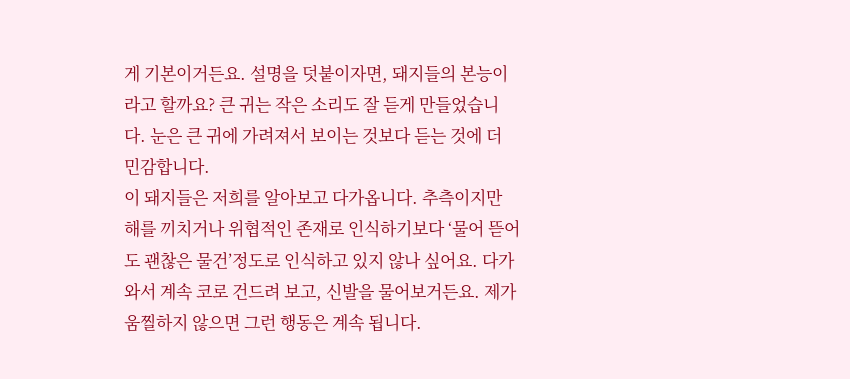게 기본이거든요. 설명을 덧붙이자면, 돼지들의 본능이라고 할까요? 큰 귀는 작은 소리도 잘 듣게 만들었습니다. 눈은 큰 귀에 가려져서 보이는 것보다 듣는 것에 더 민감합니다.
이 돼지들은 저희를 알아보고 다가옵니다. 추측이지만 해를 끼치거나 위협적인 존재로 인식하기보다 ‘물어 뜯어도 괜찮은 물건’정도로 인식하고 있지 않나 싶어요. 다가와서 계속 코로 건드려 보고, 신발을 물어보거든요. 제가 움찔하지 않으면 그런 행동은 계속 됩니다.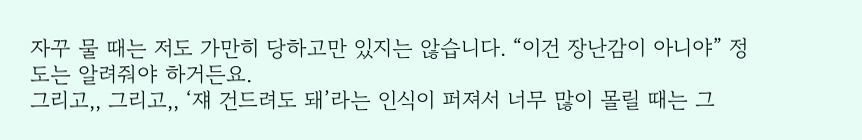자꾸 물 때는 저도 가만히 당하고만 있지는 않습니다. “이건 장난감이 아니야” 정도는 알려줘야 하거든요.
그리고,, 그리고,, ‘쟤 건드려도 돼’라는 인식이 퍼져서 너무 많이 몰릴 때는 그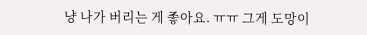냥 나가 버리는 게 좋아요. ㅠㅠ 그게 도망이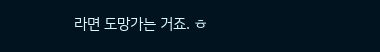라면 도망가는 거죠. ㅎ